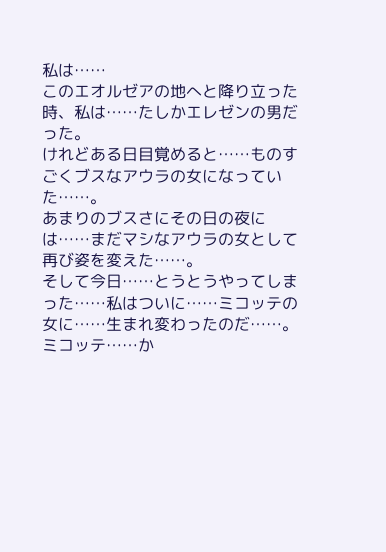私は……
このエオルゼアの地へと降り立った時、私は……たしかエレゼンの男だった。
けれどある日目覚めると……ものすごくブスなアウラの女になっていた……。
あまりのブスさにその日の夜には……まだマシなアウラの女として再び姿を変えた……。
そして今日……とうとうやってしまった……私はついに……ミコッテの女に……生まれ変わったのだ……。
ミコッテ……か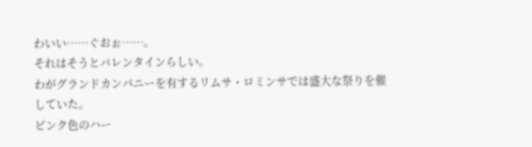わいい……ぐおぉ……。
それはそうとバレンタインらしい。
わがグランドカンパニーを有するリムサ・ロミンサでは盛大な祭りを催していた。
ピンク色のハー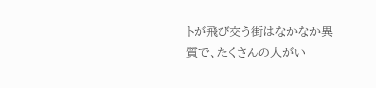トが飛び交う街はなかなか異質で、たくさんの人がい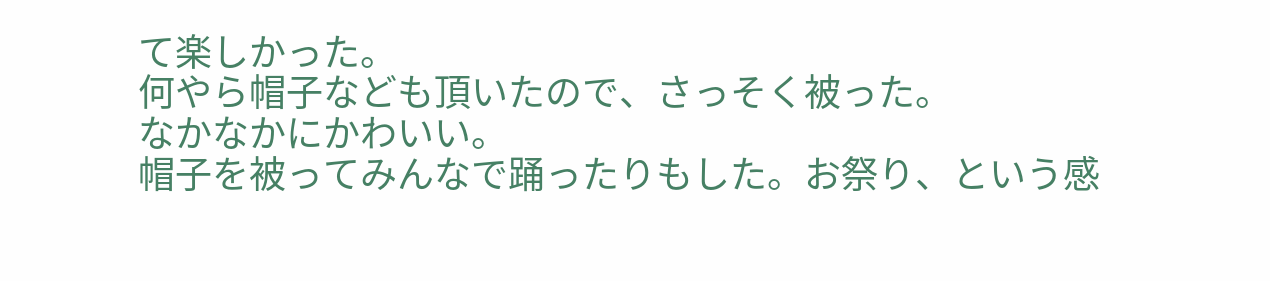て楽しかった。
何やら帽子なども頂いたので、さっそく被った。
なかなかにかわいい。
帽子を被ってみんなで踊ったりもした。お祭り、という感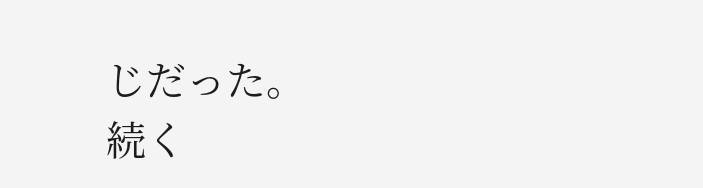じだった。
続く